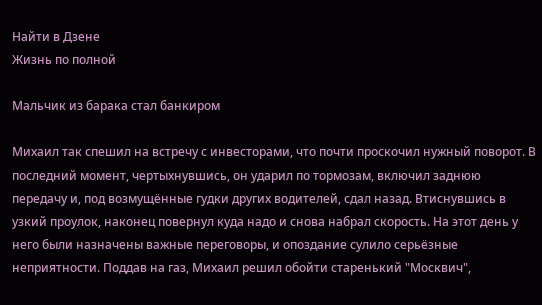Найти в Дзене
Жизнь по полной

Мальчик из барака стал банкиром

Михаил так спешил на встречу с инвесторами, что почти проскочил нужный поворот. В последний момент, чертыхнувшись, он ударил по тормозам, включил заднюю передачу и, под возмущённые гудки других водителей, сдал назад. Втиснувшись в узкий проулок, наконец повернул куда надо и снова набрал скорость. На этот день у него были назначены важные переговоры, и опоздание сулило серьёзные неприятности. Поддав на газ, Михаил решил обойти старенький "Москвич",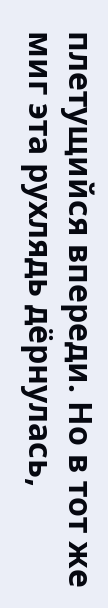плетущийся впереди. Но в тот же миг эта рухлядь дёрнулась,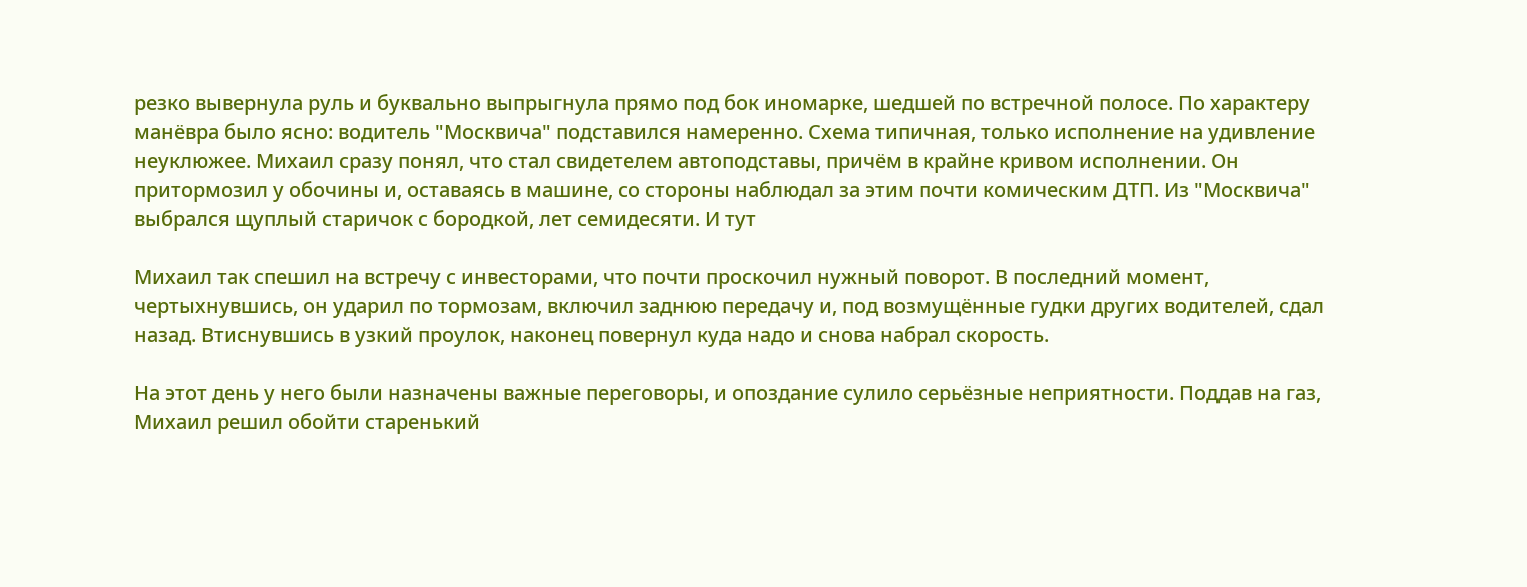резко вывернула руль и буквально выпрыгнула прямо под бок иномарке, шедшей по встречной полосе. По характеру манёвра было ясно: водитель "Москвича" подставился намеренно. Схема типичная, только исполнение на удивление неуклюжее. Михаил сразу понял, что стал свидетелем автоподставы, причём в крайне кривом исполнении. Он притормозил у обочины и, оставаясь в машине, со стороны наблюдал за этим почти комическим ДТП. Из "Москвича" выбрался щуплый старичок с бородкой, лет семидесяти. И тут

Михаил так спешил на встречу с инвесторами, что почти проскочил нужный поворот. В последний момент, чертыхнувшись, он ударил по тормозам, включил заднюю передачу и, под возмущённые гудки других водителей, сдал назад. Втиснувшись в узкий проулок, наконец повернул куда надо и снова набрал скорость.

На этот день у него были назначены важные переговоры, и опоздание сулило серьёзные неприятности. Поддав на газ, Михаил решил обойти старенький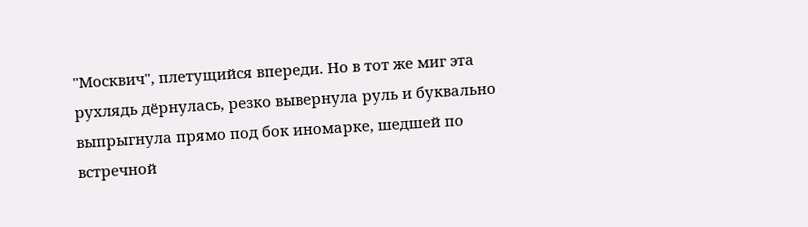"Москвич", плетущийся впереди. Но в тот же миг эта рухлядь дёрнулась, резко вывернула руль и буквально выпрыгнула прямо под бок иномарке, шедшей по встречной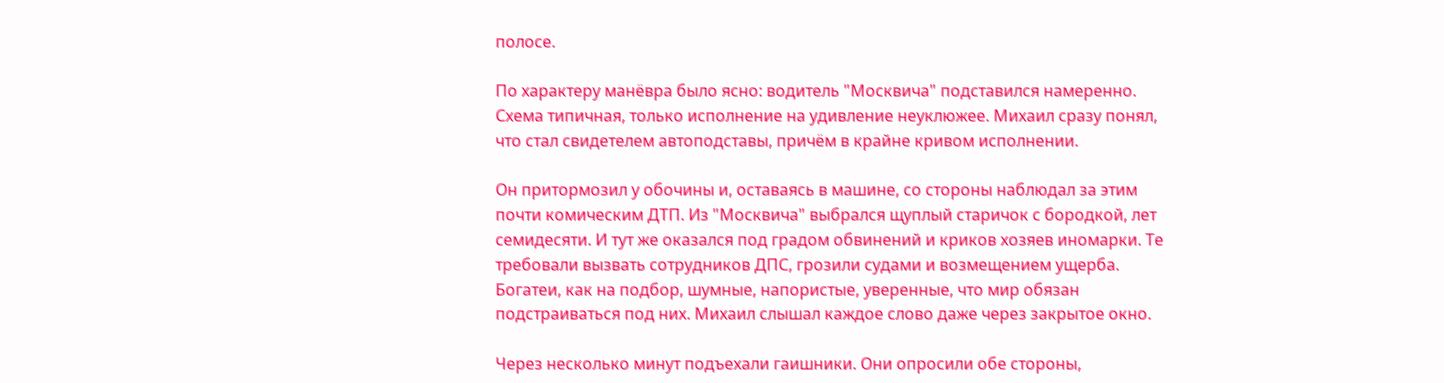полосе.

По характеру манёвра было ясно: водитель "Москвича" подставился намеренно. Схема типичная, только исполнение на удивление неуклюжее. Михаил сразу понял, что стал свидетелем автоподставы, причём в крайне кривом исполнении.

Он притормозил у обочины и, оставаясь в машине, со стороны наблюдал за этим почти комическим ДТП. Из "Москвича" выбрался щуплый старичок с бородкой, лет семидесяти. И тут же оказался под градом обвинений и криков хозяев иномарки. Те требовали вызвать сотрудников ДПС, грозили судами и возмещением ущерба. Богатеи, как на подбор, шумные, напористые, уверенные, что мир обязан подстраиваться под них. Михаил слышал каждое слово даже через закрытое окно.

Через несколько минут подъехали гаишники. Они опросили обе стороны,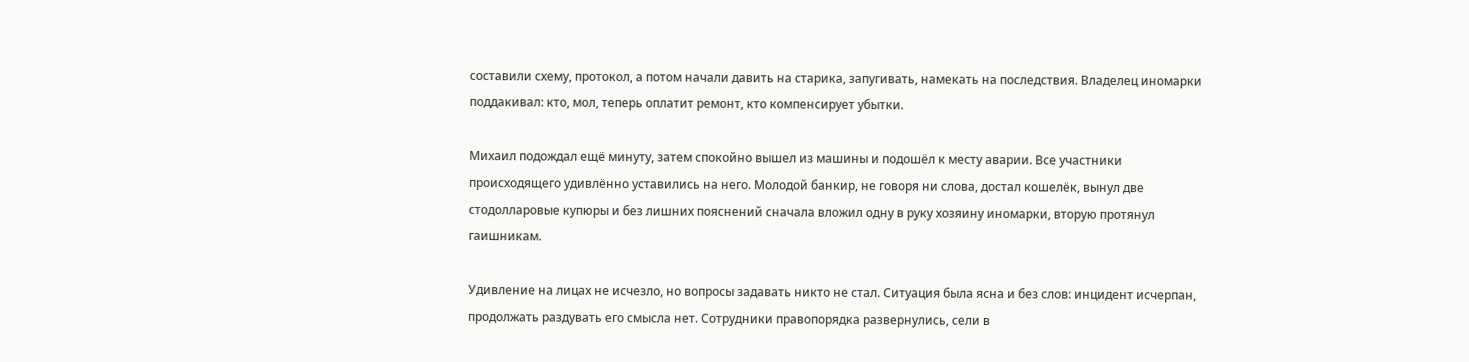составили схему, протокол, а потом начали давить на старика, запугивать, намекать на последствия. Владелец иномарки поддакивал: кто, мол, теперь оплатит ремонт, кто компенсирует убытки.

Михаил подождал ещё минуту, затем спокойно вышел из машины и подошёл к месту аварии. Все участники происходящего удивлённо уставились на него. Молодой банкир, не говоря ни слова, достал кошелёк, вынул две стодолларовые купюры и без лишних пояснений сначала вложил одну в руку хозяину иномарки, вторую протянул гаишникам.

Удивление на лицах не исчезло, но вопросы задавать никто не стал. Ситуация была ясна и без слов: инцидент исчерпан, продолжать раздувать его смысла нет. Сотрудники правопорядка развернулись, сели в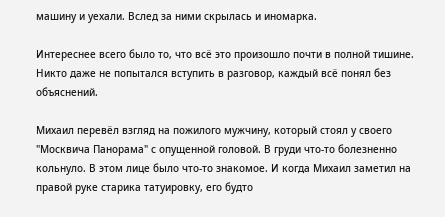машину и уехали. Вслед за ними скрылась и иномарка.

Интереснее всего было то, что всё это произошло почти в полной тишине. Никто даже не попытался вступить в разговор, каждый всё понял без объяснений.

Михаил перевёл взгляд на пожилого мужчину, который стоял у своего "Москвича Панорама" с опущенной головой. В груди что-то болезненно кольнуло. В этом лице было что-то знакомое. И когда Михаил заметил на правой руке старика татуировку, его будто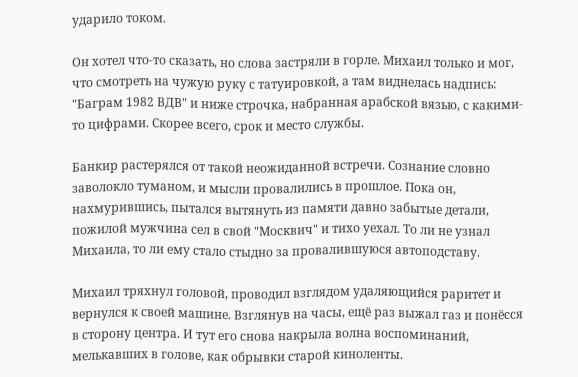ударило током.

Он хотел что-то сказать, но слова застряли в горле. Михаил только и мог, что смотреть на чужую руку с татуировкой, а там виднелась надпись: "Баграм 1982 ВДВ" и ниже строчка, набранная арабской вязью, с какими-то цифрами. Скорее всего, срок и место службы.

Банкир растерялся от такой неожиданной встречи. Сознание словно заволокло туманом, и мысли провалились в прошлое. Пока он, нахмурившись, пытался вытянуть из памяти давно забытые детали, пожилой мужчина сел в свой "Москвич" и тихо уехал. То ли не узнал Михаила, то ли ему стало стыдно за провалившуюся автоподставу.

Михаил тряхнул головой, проводил взглядом удаляющийся раритет и вернулся к своей машине. Взглянув на часы, ещё раз выжал газ и понёсся в сторону центра. И тут его снова накрыла волна воспоминаний, мелькавших в голове, как обрывки старой киноленты.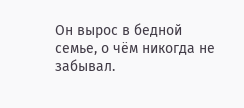Он вырос в бедной семье, о чём никогда не забывал.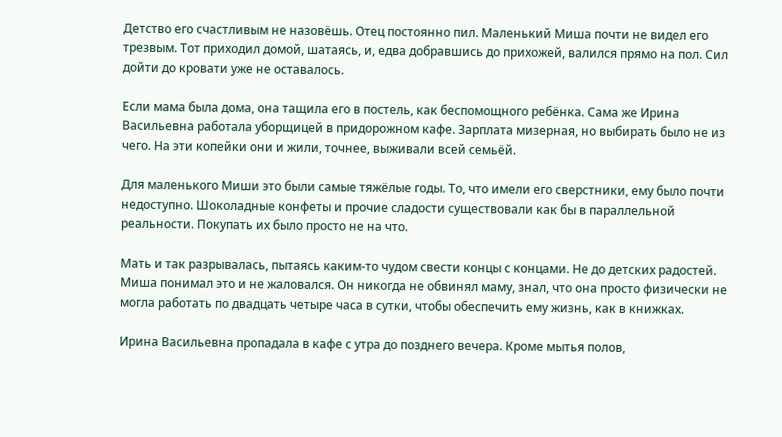Детство его счастливым не назовёшь. Отец постоянно пил. Маленький Миша почти не видел его трезвым. Тот приходил домой, шатаясь, и, едва добравшись до прихожей, валился прямо на пол. Сил дойти до кровати уже не оставалось.

Если мама была дома, она тащила его в постель, как беспомощного ребёнка. Сама же Ирина Васильевна работала уборщицей в придорожном кафе. Зарплата мизерная, но выбирать было не из чего. На эти копейки они и жили, точнее, выживали всей семьёй.

Для маленького Миши это были самые тяжёлые годы. То, что имели его сверстники, ему было почти недоступно. Шоколадные конфеты и прочие сладости существовали как бы в параллельной реальности. Покупать их было просто не на что.

Мать и так разрывалась, пытаясь каким-то чудом свести концы с концами. Не до детских радостей. Миша понимал это и не жаловался. Он никогда не обвинял маму, знал, что она просто физически не могла работать по двадцать четыре часа в сутки, чтобы обеспечить ему жизнь, как в книжках.

Ирина Васильевна пропадала в кафе с утра до позднего вечера. Кроме мытья полов,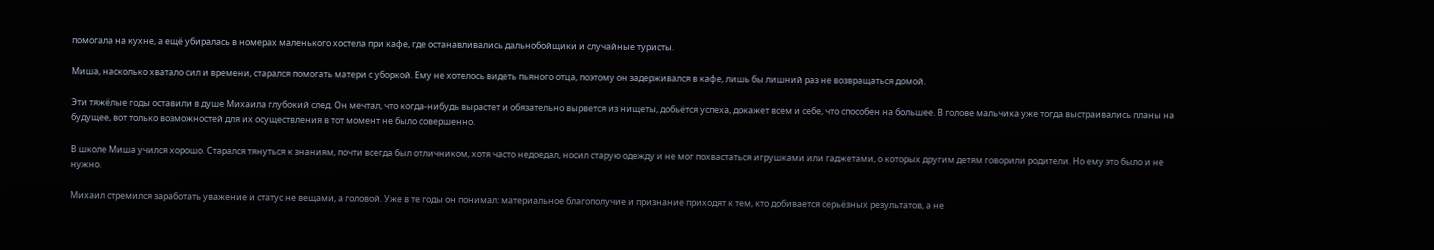помогала на кухне, а ещё убиралась в номерах маленького хостела при кафе, где останавливались дальнобойщики и случайные туристы.

Миша, насколько хватало сил и времени, старался помогать матери с уборкой. Ему не хотелось видеть пьяного отца, поэтому он задерживался в кафе, лишь бы лишний раз не возвращаться домой.

Эти тяжёлые годы оставили в душе Михаила глубокий след. Он мечтал, что когда-нибудь вырастет и обязательно вырвется из нищеты, добьётся успеха, докажет всем и себе, что способен на большее. В голове мальчика уже тогда выстраивались планы на будущее, вот только возможностей для их осуществления в тот момент не было совершенно.

В школе Миша учился хорошо. Старался тянуться к знаниям, почти всегда был отличником, хотя часто недоедал, носил старую одежду и не мог похвастаться игрушками или гаджетами, о которых другим детям говорили родители. Но ему это было и не нужно.

Михаил стремился заработать уважение и статус не вещами, а головой. Уже в те годы он понимал: материальное благополучие и признание приходят к тем, кто добивается серьёзных результатов, а не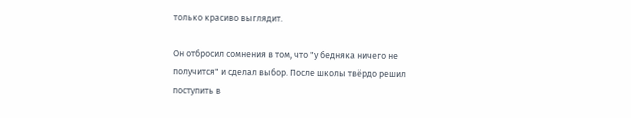только красиво выглядит.

Он отбросил сомнения в том, что "у бедняка ничего не получится" и сделал выбор. После школы твёрдо решил поступить в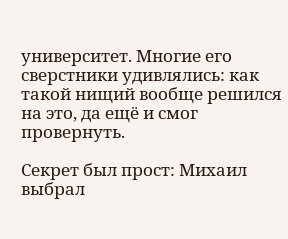университет. Многие его сверстники удивлялись: как такой нищий вообще решился на это, да ещё и смог провернуть.

Секрет был прост: Михаил выбрал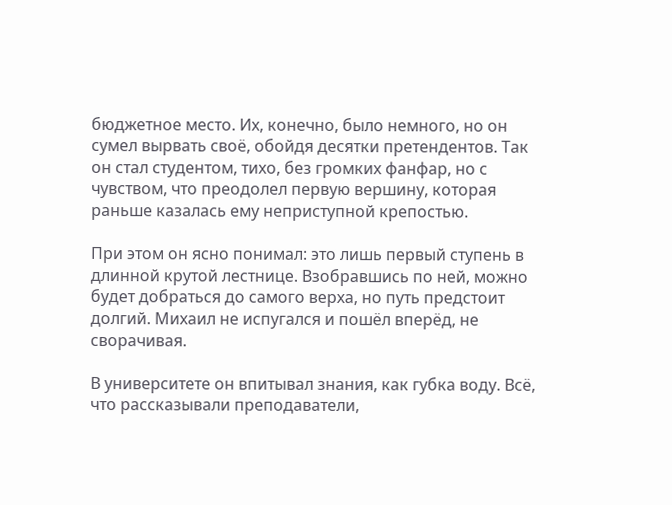бюджетное место. Их, конечно, было немного, но он сумел вырвать своё, обойдя десятки претендентов. Так он стал студентом, тихо, без громких фанфар, но с чувством, что преодолел первую вершину, которая раньше казалась ему неприступной крепостью.

При этом он ясно понимал: это лишь первый ступень в длинной крутой лестнице. Взобравшись по ней, можно будет добраться до самого верха, но путь предстоит долгий. Михаил не испугался и пошёл вперёд, не сворачивая.

В университете он впитывал знания, как губка воду. Всё, что рассказывали преподаватели,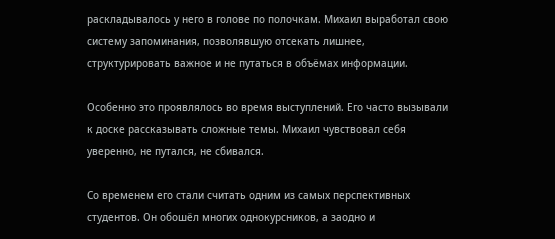раскладывалось у него в голове по полочкам. Михаил выработал свою систему запоминания, позволявшую отсекать лишнее, структурировать важное и не путаться в объёмах информации.

Особенно это проявлялось во время выступлений. Его часто вызывали к доске рассказывать сложные темы. Михаил чувствовал себя уверенно, не путался, не сбивался.

Со временем его стали считать одним из самых перспективных студентов. Он обошёл многих однокурсников, а заодно и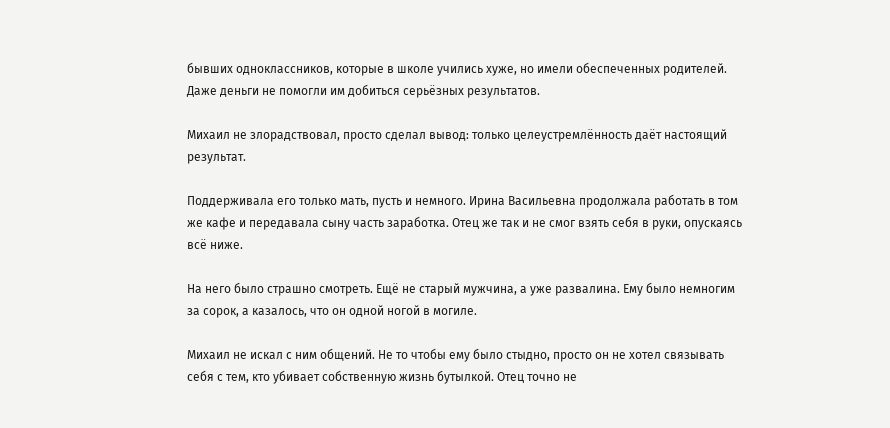бывших одноклассников, которые в школе учились хуже, но имели обеспеченных родителей. Даже деньги не помогли им добиться серьёзных результатов.

Михаил не злорадствовал, просто сделал вывод: только целеустремлённость даёт настоящий результат.

Поддерживала его только мать, пусть и немного. Ирина Васильевна продолжала работать в том же кафе и передавала сыну часть заработка. Отец же так и не смог взять себя в руки, опускаясь всё ниже.

На него было страшно смотреть. Ещё не старый мужчина, а уже развалина. Ему было немногим за сорок, а казалось, что он одной ногой в могиле.

Михаил не искал с ним общений. Не то чтобы ему было стыдно, просто он не хотел связывать себя с тем, кто убивает собственную жизнь бутылкой. Отец точно не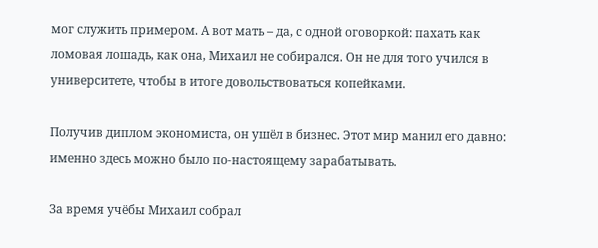мог служить примером. А вот мать – да, с одной оговоркой: пахать как ломовая лошадь, как она, Михаил не собирался. Он не для того учился в университете, чтобы в итоге довольствоваться копейками.

Получив диплом экономиста, он ушёл в бизнес. Этот мир манил его давно: именно здесь можно было по-настоящему зарабатывать.

За время учёбы Михаил собрал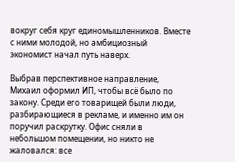вокруг себя круг единомышленников. Вместе с ними молодой, но амбициозный экономист начал путь наверх.

Выбрав перспективное направление, Михаил оформил ИП, чтобы всё было по закону. Среди его товарищей были люди, разбирающиеся в рекламе, и именно им он поручил раскрутку. Офис сняли в небольшом помещении, но никто не жаловался: все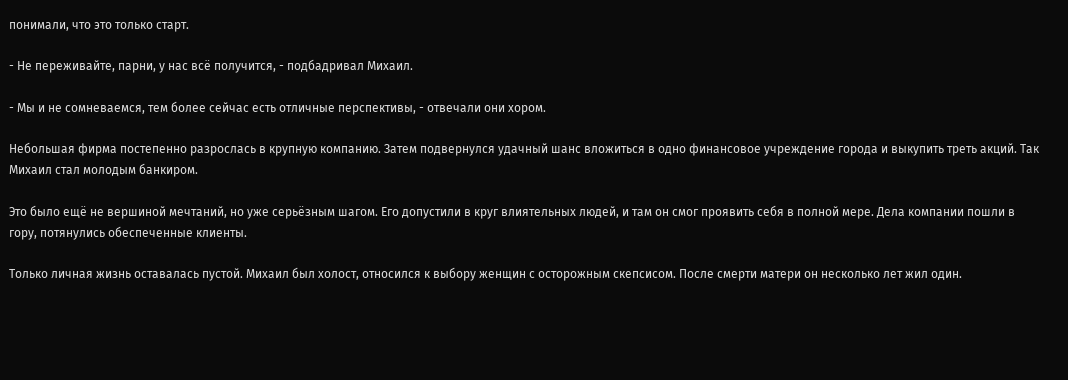понимали, что это только старт.

- Не переживайте, парни, у нас всё получится, - подбадривал Михаил.

- Мы и не сомневаемся, тем более сейчас есть отличные перспективы, - отвечали они хором.

Небольшая фирма постепенно разрослась в крупную компанию. Затем подвернулся удачный шанс вложиться в одно финансовое учреждение города и выкупить треть акций. Так Михаил стал молодым банкиром.

Это было ещё не вершиной мечтаний, но уже серьёзным шагом. Его допустили в круг влиятельных людей, и там он смог проявить себя в полной мере. Дела компании пошли в гору, потянулись обеспеченные клиенты.

Только личная жизнь оставалась пустой. Михаил был холост, относился к выбору женщин с осторожным скепсисом. После смерти матери он несколько лет жил один.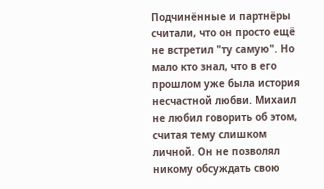Подчинённые и партнёры считали, что он просто ещё не встретил "ту самую". Но мало кто знал, что в его прошлом уже была история несчастной любви. Михаил не любил говорить об этом, считая тему слишком личной. Он не позволял никому обсуждать свою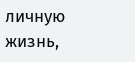личную жизнь,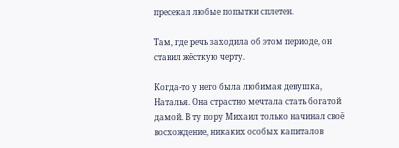пресекал любые попытки сплетен.

Там, где речь заходила об этом периоде, он ставил жёсткую черту.

Когда-то у него была любимая девушка, Наталья. Она страстно мечтала стать богатой дамой. В ту пору Михаил только начинал своё восхождение, никаких особых капиталов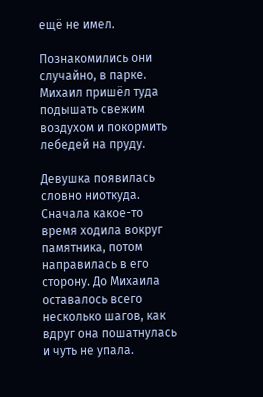ещё не имел.

Познакомились они случайно, в парке. Михаил пришёл туда подышать свежим воздухом и покормить лебедей на пруду.

Девушка появилась словно ниоткуда. Сначала какое-то время ходила вокруг памятника, потом направилась в его сторону. До Михаила оставалось всего несколько шагов, как вдруг она пошатнулась и чуть не упала.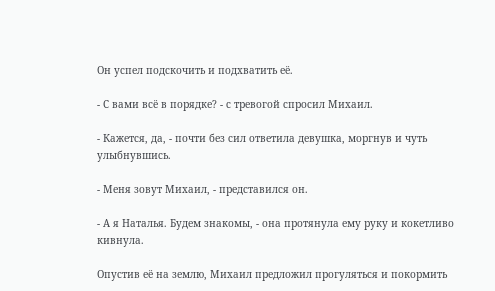Он успел подскочить и подхватить её.

- С вами всё в порядке? - с тревогой спросил Михаил.

- Кажется, да, - почти без сил ответила девушка, моргнув и чуть улыбнувшись.

- Меня зовут Михаил, - представился он.

- А я Наталья. Будем знакомы, - она протянула ему руку и кокетливо кивнула.

Опустив её на землю, Михаил предложил прогуляться и покормить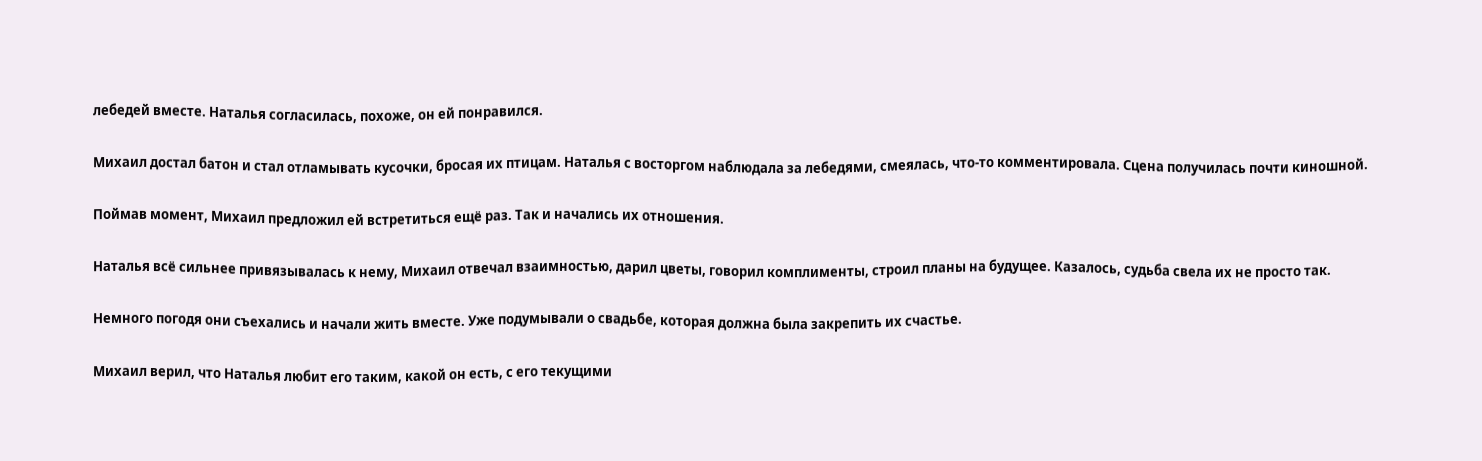лебедей вместе. Наталья согласилась, похоже, он ей понравился.

Михаил достал батон и стал отламывать кусочки, бросая их птицам. Наталья с восторгом наблюдала за лебедями, смеялась, что-то комментировала. Сцена получилась почти киношной.

Поймав момент, Михаил предложил ей встретиться ещё раз. Так и начались их отношения.

Наталья всё сильнее привязывалась к нему, Михаил отвечал взаимностью, дарил цветы, говорил комплименты, строил планы на будущее. Казалось, судьба свела их не просто так.

Немного погодя они съехались и начали жить вместе. Уже подумывали о свадьбе, которая должна была закрепить их счастье.

Михаил верил, что Наталья любит его таким, какой он есть, с его текущими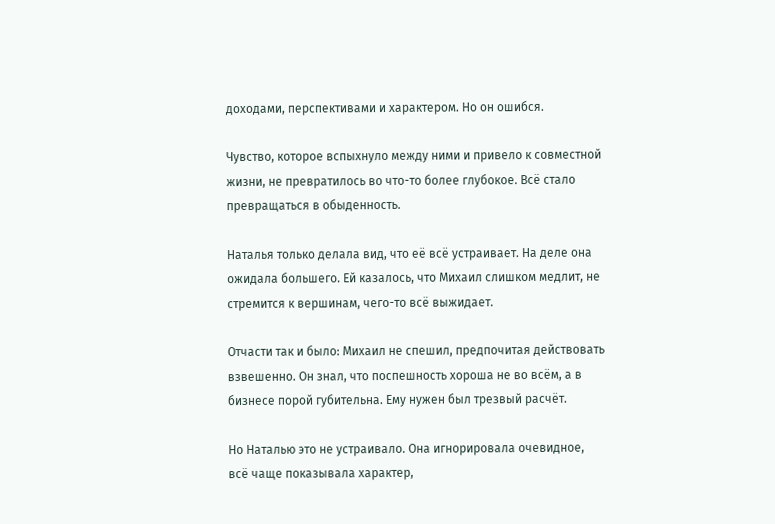доходами, перспективами и характером. Но он ошибся.

Чувство, которое вспыхнуло между ними и привело к совместной жизни, не превратилось во что-то более глубокое. Всё стало превращаться в обыденность.

Наталья только делала вид, что её всё устраивает. На деле она ожидала большего. Ей казалось, что Михаил слишком медлит, не стремится к вершинам, чего-то всё выжидает.

Отчасти так и было: Михаил не спешил, предпочитая действовать взвешенно. Он знал, что поспешность хороша не во всём, а в бизнесе порой губительна. Ему нужен был трезвый расчёт.

Но Наталью это не устраивало. Она игнорировала очевидное, всё чаще показывала характер,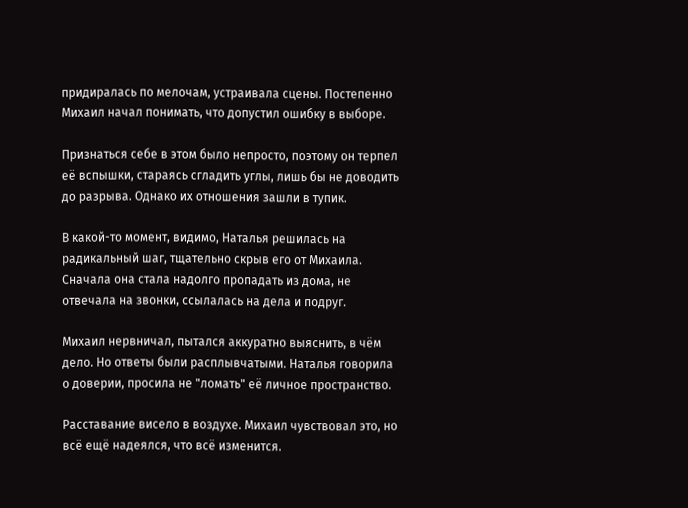придиралась по мелочам, устраивала сцены. Постепенно Михаил начал понимать, что допустил ошибку в выборе.

Признаться себе в этом было непросто, поэтому он терпел её вспышки, стараясь сгладить углы, лишь бы не доводить до разрыва. Однако их отношения зашли в тупик.

В какой-то момент, видимо, Наталья решилась на радикальный шаг, тщательно скрыв его от Михаила. Сначала она стала надолго пропадать из дома, не отвечала на звонки, ссылалась на дела и подруг.

Михаил нервничал, пытался аккуратно выяснить, в чём дело. Но ответы были расплывчатыми. Наталья говорила о доверии, просила не "ломать" её личное пространство.

Расставание висело в воздухе. Михаил чувствовал это, но всё ещё надеялся, что всё изменится.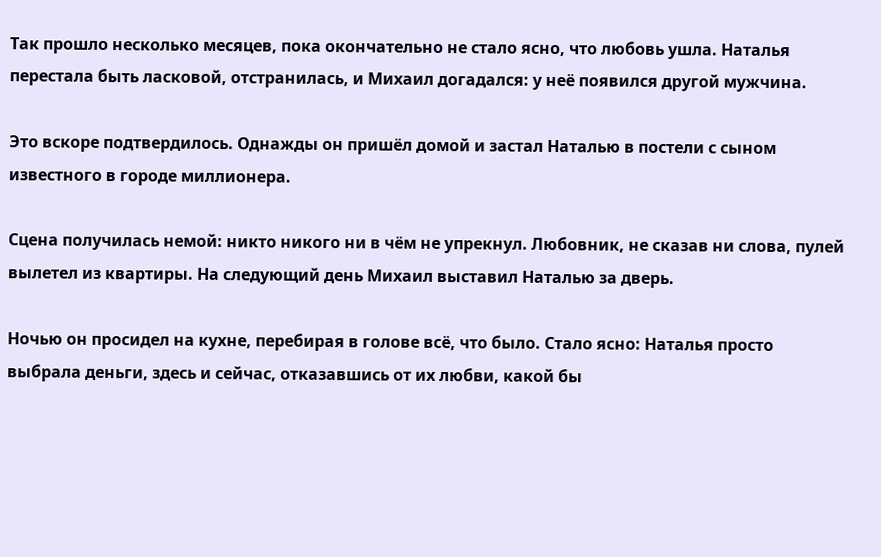Так прошло несколько месяцев, пока окончательно не стало ясно, что любовь ушла. Наталья перестала быть ласковой, отстранилась, и Михаил догадался: у неё появился другой мужчина.

Это вскоре подтвердилось. Однажды он пришёл домой и застал Наталью в постели с сыном известного в городе миллионера.

Сцена получилась немой: никто никого ни в чём не упрекнул. Любовник, не сказав ни слова, пулей вылетел из квартиры. На следующий день Михаил выставил Наталью за дверь.

Ночью он просидел на кухне, перебирая в голове всё, что было. Стало ясно: Наталья просто выбрала деньги, здесь и сейчас, отказавшись от их любви, какой бы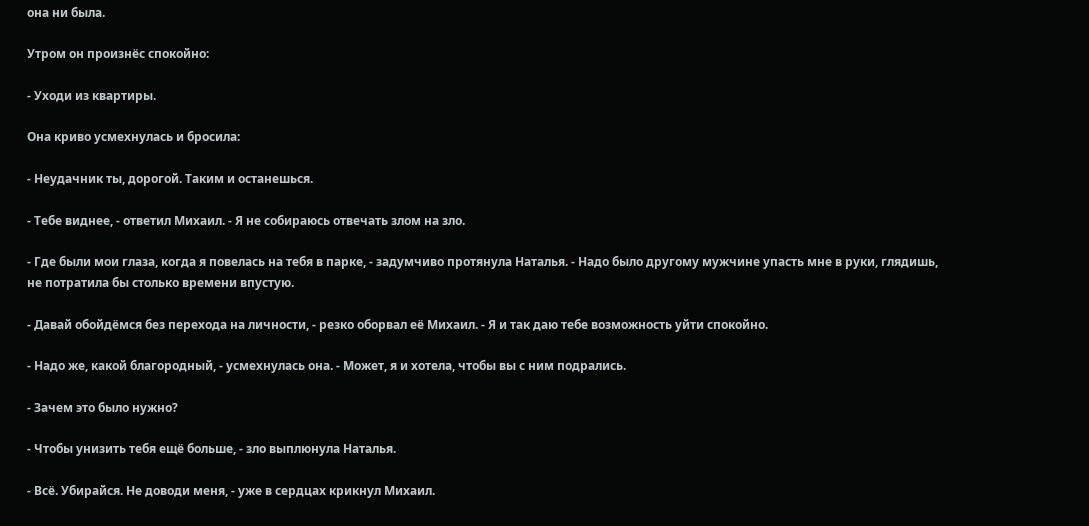она ни была.

Утром он произнёс спокойно:

- Уходи из квартиры.

Она криво усмехнулась и бросила:

- Неудачник ты, дорогой. Таким и останешься.

- Тебе виднее, - ответил Михаил. - Я не собираюсь отвечать злом на зло.

- Где были мои глаза, когда я повелась на тебя в парке, - задумчиво протянула Наталья. - Надо было другому мужчине упасть мне в руки, глядишь, не потратила бы столько времени впустую.

- Давай обойдёмся без перехода на личности, - резко оборвал её Михаил. - Я и так даю тебе возможность уйти спокойно.

- Надо же, какой благородный, - усмехнулась она. - Может, я и хотела, чтобы вы с ним подрались.

- Зачем это было нужно?

- Чтобы унизить тебя ещё больше, - зло выплюнула Наталья.

- Всё. Убирайся. Не доводи меня, - уже в сердцах крикнул Михаил.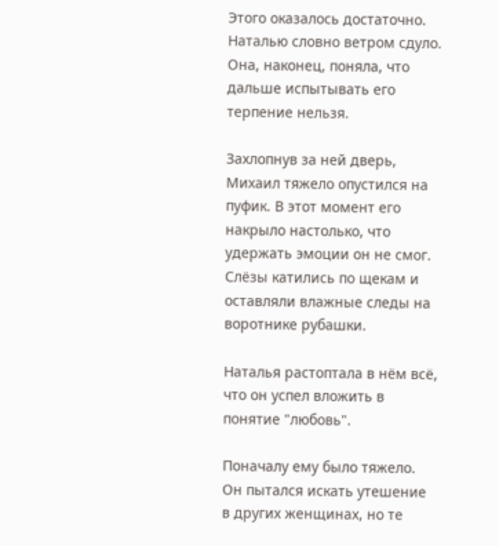Этого оказалось достаточно. Наталью словно ветром сдуло. Она, наконец, поняла, что дальше испытывать его терпение нельзя.

Захлопнув за ней дверь, Михаил тяжело опустился на пуфик. В этот момент его накрыло настолько, что удержать эмоции он не смог. Слёзы катились по щекам и оставляли влажные следы на воротнике рубашки.

Наталья растоптала в нём всё, что он успел вложить в понятие "любовь".

Поначалу ему было тяжело. Он пытался искать утешение в других женщинах, но те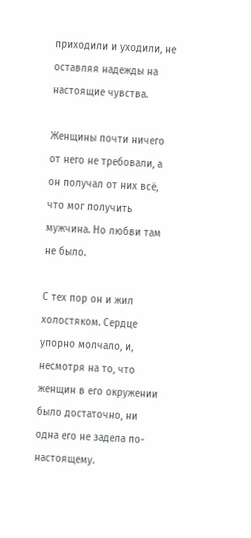приходили и уходили, не оставляя надежды на настоящие чувства.

Женщины почти ничего от него не требовали, а он получал от них всё, что мог получить мужчина. Но любви там не было.

С тех пор он и жил холостяком. Сердце упорно молчало, и, несмотря на то, что женщин в его окружении было достаточно, ни одна его не задела по-настоящему.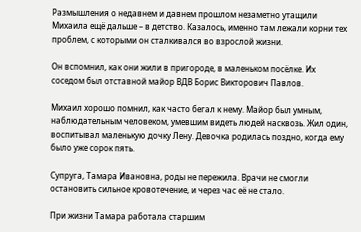Размышления о недавнем и давнем прошлом незаметно утащили Михаила ещё дальше – в детство. Казалось, именно там лежали корни тех проблем, с которыми он сталкивался во взрослой жизни.

Он вспомнил, как они жили в пригороде, в маленьком посёлке. Их соседом был отставной майор ВДВ Борис Викторович Павлов.

Михаил хорошо помнил, как часто бегал к нему. Майор был умным, наблюдательным человеком, умевшим видеть людей насквозь. Жил один, воспитывал маленькую дочку Лену. Девочка родилась поздно, когда ему было уже сорок пять.

Супруга, Тамара Ивановна, роды не пережила. Врачи не смогли остановить сильное кровотечение, и через час её не стало.

При жизни Тамара работала старшим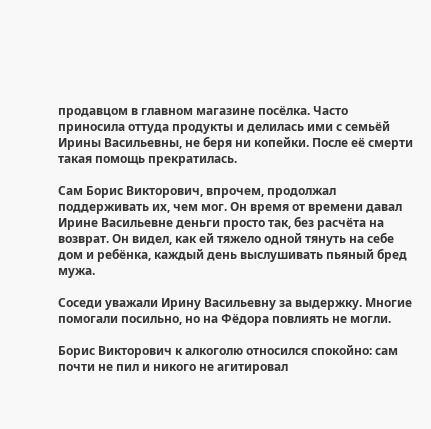продавцом в главном магазине посёлка. Часто приносила оттуда продукты и делилась ими с семьёй Ирины Васильевны, не беря ни копейки. После её смерти такая помощь прекратилась.

Сам Борис Викторович, впрочем, продолжал поддерживать их, чем мог. Он время от времени давал Ирине Васильевне деньги просто так, без расчёта на возврат. Он видел, как ей тяжело одной тянуть на себе дом и ребёнка, каждый день выслушивать пьяный бред мужа.

Соседи уважали Ирину Васильевну за выдержку. Многие помогали посильно, но на Фёдора повлиять не могли.

Борис Викторович к алкоголю относился спокойно: сам почти не пил и никого не агитировал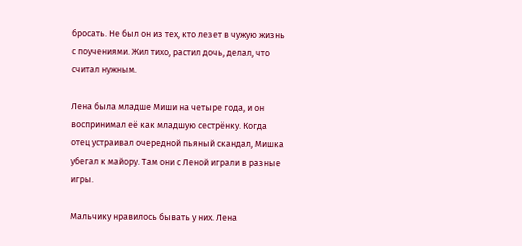бросать. Не был он из тех, кто лезет в чужую жизнь с поучениями. Жил тихо, растил дочь, делал, что считал нужным.

Лена была младше Миши на четыре года, и он воспринимал её как младшую сестрёнку. Когда отец устраивал очередной пьяный скандал, Мишка убегал к майору. Там они с Леной играли в разные игры.

Мальчику нравилось бывать у них. Лена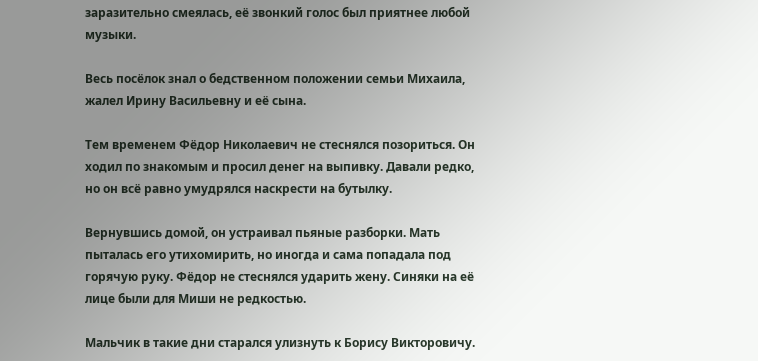заразительно смеялась, её звонкий голос был приятнее любой музыки.

Весь посёлок знал о бедственном положении семьи Михаила, жалел Ирину Васильевну и её сына.

Тем временем Фёдор Николаевич не стеснялся позориться. Он ходил по знакомым и просил денег на выпивку. Давали редко, но он всё равно умудрялся наскрести на бутылку.

Вернувшись домой, он устраивал пьяные разборки. Мать пыталась его утихомирить, но иногда и сама попадала под горячую руку. Фёдор не стеснялся ударить жену. Синяки на её лице были для Миши не редкостью.

Мальчик в такие дни старался улизнуть к Борису Викторовичу.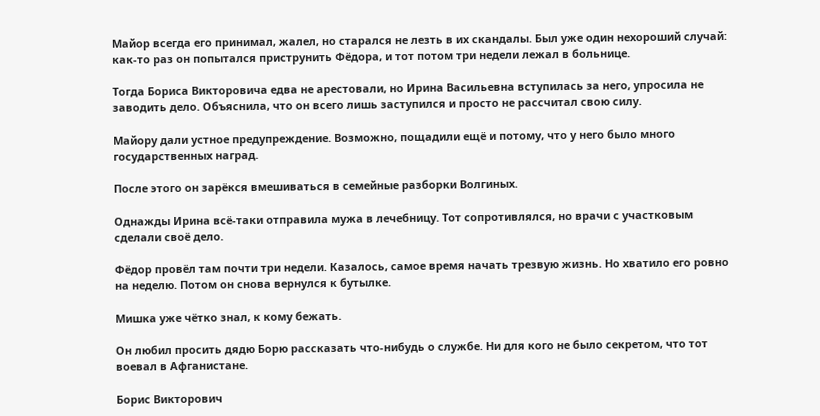Майор всегда его принимал, жалел, но старался не лезть в их скандалы. Был уже один нехороший случай: как-то раз он попытался приструнить Фёдора, и тот потом три недели лежал в больнице.

Тогда Бориса Викторовича едва не арестовали, но Ирина Васильевна вступилась за него, упросила не заводить дело. Объяснила, что он всего лишь заступился и просто не рассчитал свою силу.

Майору дали устное предупреждение. Возможно, пощадили ещё и потому, что у него было много государственных наград.

После этого он зарёкся вмешиваться в семейные разборки Волгиных.

Однажды Ирина всё-таки отправила мужа в лечебницу. Тот сопротивлялся, но врачи с участковым сделали своё дело.

Фёдор провёл там почти три недели. Казалось, самое время начать трезвую жизнь. Но хватило его ровно на неделю. Потом он снова вернулся к бутылке.

Мишка уже чётко знал, к кому бежать.

Он любил просить дядю Борю рассказать что-нибудь о службе. Ни для кого не было секретом, что тот воевал в Афганистане.

Борис Викторович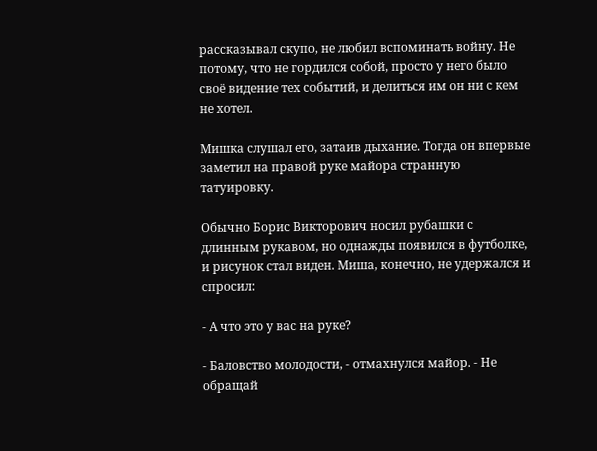рассказывал скупо, не любил вспоминать войну. Не потому, что не гордился собой, просто у него было своё видение тех событий, и делиться им он ни с кем не хотел.

Мишка слушал его, затаив дыхание. Тогда он впервые заметил на правой руке майора странную татуировку.

Обычно Борис Викторович носил рубашки с длинным рукавом, но однажды появился в футболке, и рисунок стал виден. Миша, конечно, не удержался и спросил:

- А что это у вас на руке?

- Баловство молодости, - отмахнулся майор. - Не обращай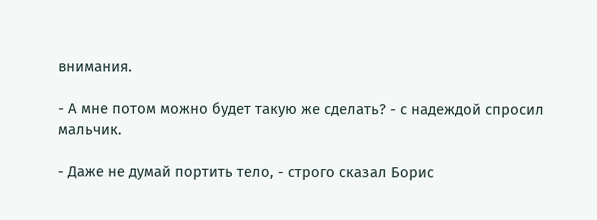внимания.

- А мне потом можно будет такую же сделать? - с надеждой спросил мальчик.

- Даже не думай портить тело, - строго сказал Борис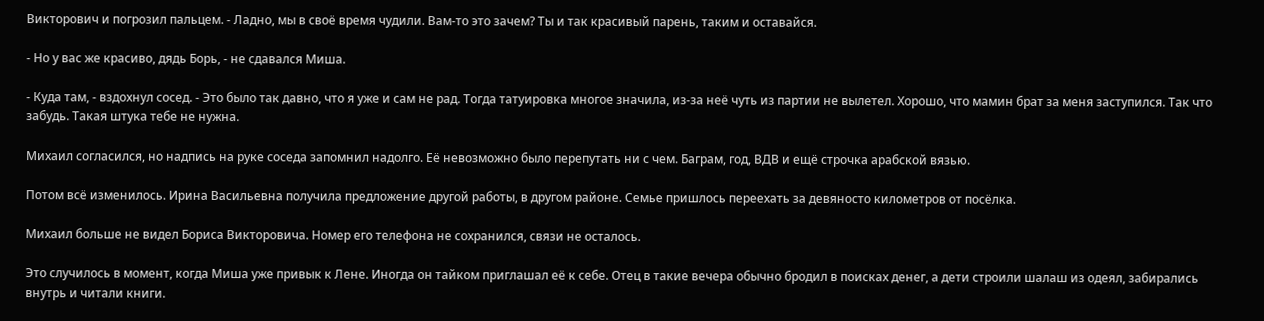Викторович и погрозил пальцем. - Ладно, мы в своё время чудили. Вам-то это зачем? Ты и так красивый парень, таким и оставайся.

- Но у вас же красиво, дядь Борь, - не сдавался Миша.

- Куда там, - вздохнул сосед. - Это было так давно, что я уже и сам не рад. Тогда татуировка многое значила, из-за неё чуть из партии не вылетел. Хорошо, что мамин брат за меня заступился. Так что забудь. Такая штука тебе не нужна.

Михаил согласился, но надпись на руке соседа запомнил надолго. Её невозможно было перепутать ни с чем. Баграм, год, ВДВ и ещё строчка арабской вязью.

Потом всё изменилось. Ирина Васильевна получила предложение другой работы, в другом районе. Семье пришлось переехать за девяносто километров от посёлка.

Михаил больше не видел Бориса Викторовича. Номер его телефона не сохранился, связи не осталось.

Это случилось в момент, когда Миша уже привык к Лене. Иногда он тайком приглашал её к себе. Отец в такие вечера обычно бродил в поисках денег, а дети строили шалаш из одеял, забирались внутрь и читали книги.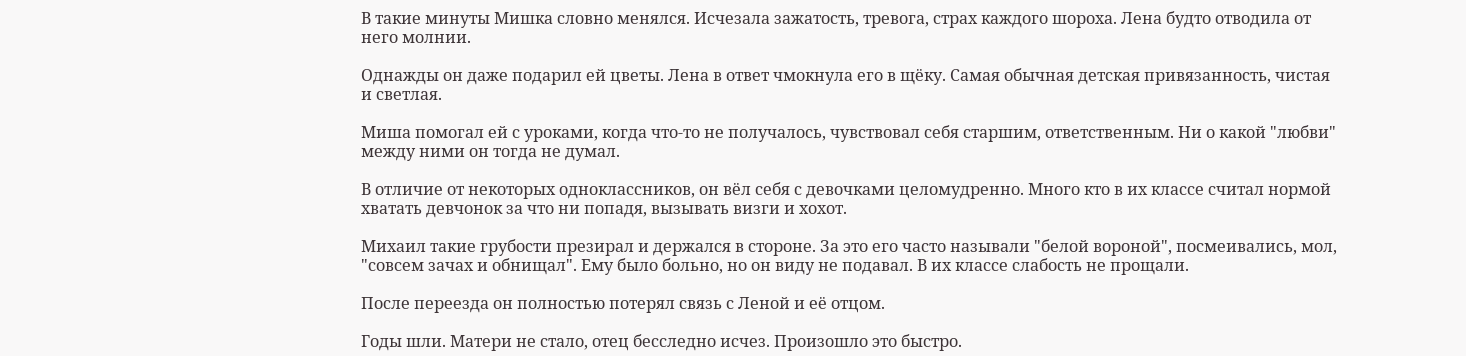В такие минуты Мишка словно менялся. Исчезала зажатость, тревога, страх каждого шороха. Лена будто отводила от него молнии.

Однажды он даже подарил ей цветы. Лена в ответ чмокнула его в щёку. Самая обычная детская привязанность, чистая и светлая.

Миша помогал ей с уроками, когда что-то не получалось, чувствовал себя старшим, ответственным. Ни о какой "любви" между ними он тогда не думал.

В отличие от некоторых одноклассников, он вёл себя с девочками целомудренно. Много кто в их классе считал нормой хватать девчонок за что ни попадя, вызывать визги и хохот.

Михаил такие грубости презирал и держался в стороне. За это его часто называли "белой вороной", посмеивались, мол, "совсем зачах и обнищал". Ему было больно, но он виду не подавал. В их классе слабость не прощали.

После переезда он полностью потерял связь с Леной и её отцом.

Годы шли. Матери не стало, отец бесследно исчез. Произошло это быстро.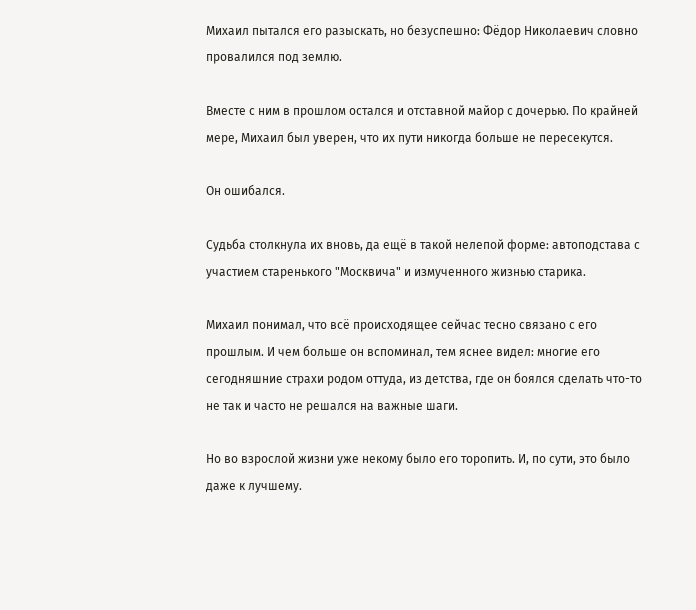Михаил пытался его разыскать, но безуспешно: Фёдор Николаевич словно провалился под землю.

Вместе с ним в прошлом остался и отставной майор с дочерью. По крайней мере, Михаил был уверен, что их пути никогда больше не пересекутся.

Он ошибался.

Судьба столкнула их вновь, да ещё в такой нелепой форме: автоподстава с участием старенького "Москвича" и измученного жизнью старика.

Михаил понимал, что всё происходящее сейчас тесно связано с его прошлым. И чем больше он вспоминал, тем яснее видел: многие его сегодняшние страхи родом оттуда, из детства, где он боялся сделать что-то не так и часто не решался на важные шаги.

Но во взрослой жизни уже некому было его торопить. И, по сути, это было даже к лучшему.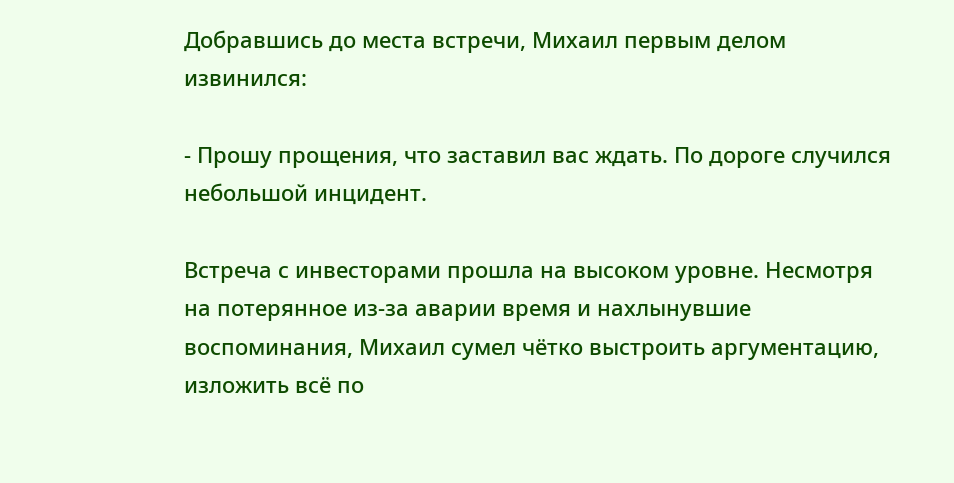Добравшись до места встречи, Михаил первым делом извинился:

- Прошу прощения, что заставил вас ждать. По дороге случился небольшой инцидент.

Встреча с инвесторами прошла на высоком уровне. Несмотря на потерянное из-за аварии время и нахлынувшие воспоминания, Михаил сумел чётко выстроить аргументацию, изложить всё по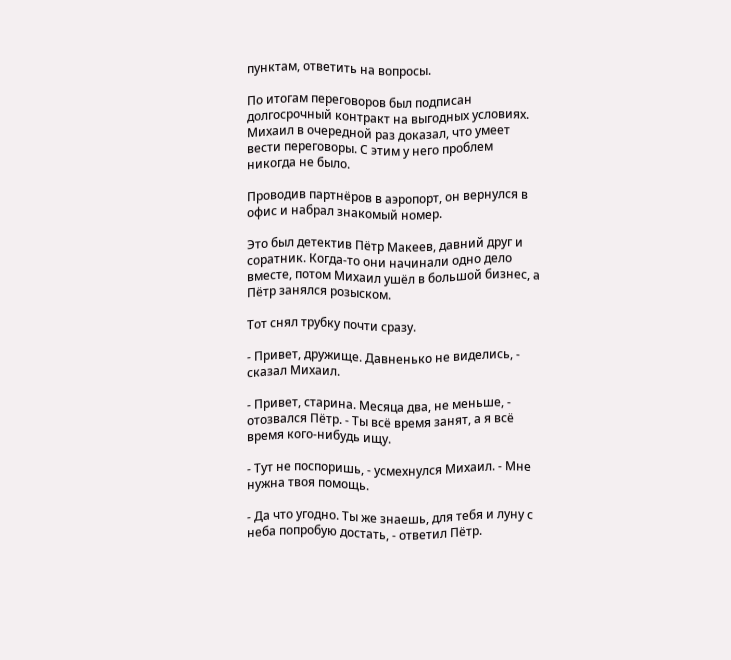пунктам, ответить на вопросы.

По итогам переговоров был подписан долгосрочный контракт на выгодных условиях. Михаил в очередной раз доказал, что умеет вести переговоры. С этим у него проблем никогда не было.

Проводив партнёров в аэропорт, он вернулся в офис и набрал знакомый номер.

Это был детектив Пётр Макеев, давний друг и соратник. Когда-то они начинали одно дело вместе, потом Михаил ушёл в большой бизнес, а Пётр занялся розыском.

Тот снял трубку почти сразу.

- Привет, дружище. Давненько не виделись, - сказал Михаил.

- Привет, старина. Месяца два, не меньше, - отозвался Пётр. - Ты всё время занят, а я всё время кого-нибудь ищу.

- Тут не поспоришь, - усмехнулся Михаил. - Мне нужна твоя помощь.

- Да что угодно. Ты же знаешь, для тебя и луну с неба попробую достать, - ответил Пётр.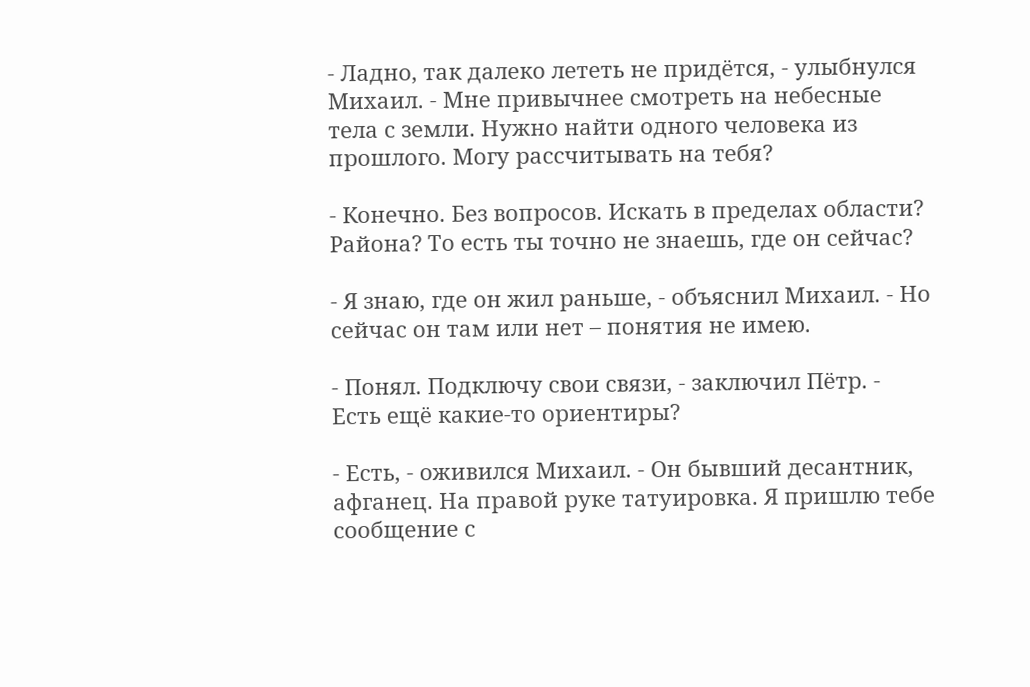- Ладно, так далеко лететь не придётся, - улыбнулся Михаил. - Мне привычнее смотреть на небесные тела с земли. Нужно найти одного человека из прошлого. Могу рассчитывать на тебя?

- Конечно. Без вопросов. Искать в пределах области? Района? То есть ты точно не знаешь, где он сейчас?

- Я знаю, где он жил раньше, - объяснил Михаил. - Но сейчас он там или нет – понятия не имею.

- Понял. Подключу свои связи, - заключил Пётр. - Есть ещё какие-то ориентиры?

- Есть, - оживился Михаил. - Он бывший десантник, афганец. На правой руке татуировка. Я пришлю тебе сообщение с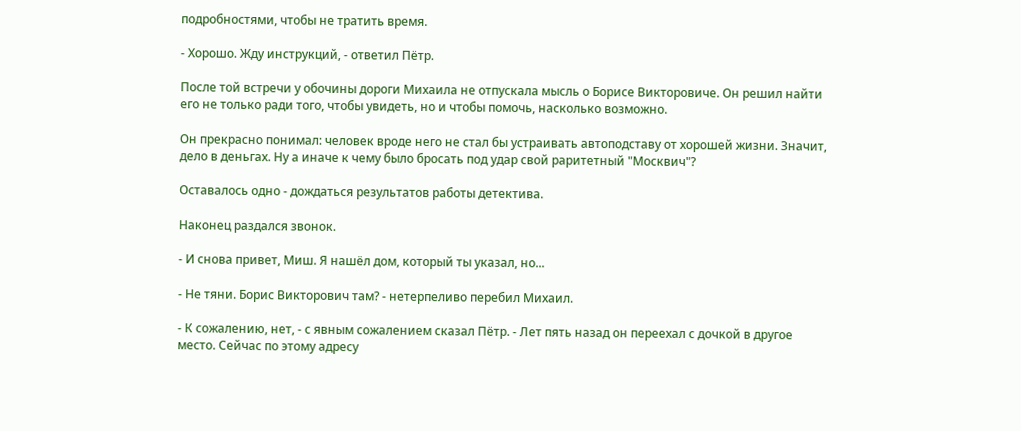подробностями, чтобы не тратить время.

- Хорошо. Жду инструкций, - ответил Пётр.

После той встречи у обочины дороги Михаила не отпускала мысль о Борисе Викторовиче. Он решил найти его не только ради того, чтобы увидеть, но и чтобы помочь, насколько возможно.

Он прекрасно понимал: человек вроде него не стал бы устраивать автоподставу от хорошей жизни. Значит, дело в деньгах. Ну а иначе к чему было бросать под удар свой раритетный "Москвич"?

Оставалось одно - дождаться результатов работы детектива.

Наконец раздался звонок.

- И снова привет, Миш. Я нашёл дом, который ты указал, но...

- Не тяни. Борис Викторович там? - нетерпеливо перебил Михаил.

- К сожалению, нет, - с явным сожалением сказал Пётр. - Лет пять назад он переехал с дочкой в другое место. Сейчас по этому адресу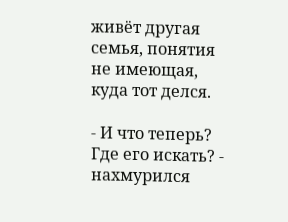живёт другая семья, понятия не имеющая, куда тот делся.

- И что теперь? Где его искать? - нахмурился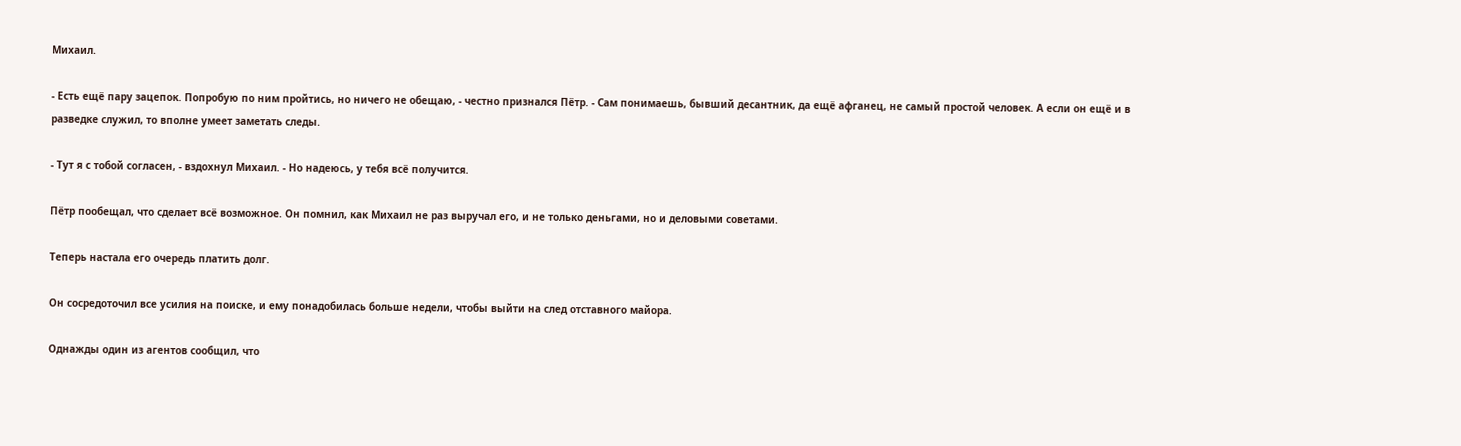Михаил.

- Есть ещё пару зацепок. Попробую по ним пройтись, но ничего не обещаю, - честно признался Пётр. - Сам понимаешь, бывший десантник, да ещё афганец, не самый простой человек. А если он ещё и в разведке служил, то вполне умеет заметать следы.

- Тут я с тобой согласен, - вздохнул Михаил. - Но надеюсь, у тебя всё получится.

Пётр пообещал, что сделает всё возможное. Он помнил, как Михаил не раз выручал его, и не только деньгами, но и деловыми советами.

Теперь настала его очередь платить долг.

Он сосредоточил все усилия на поиске, и ему понадобилась больше недели, чтобы выйти на след отставного майора.

Однажды один из агентов сообщил, что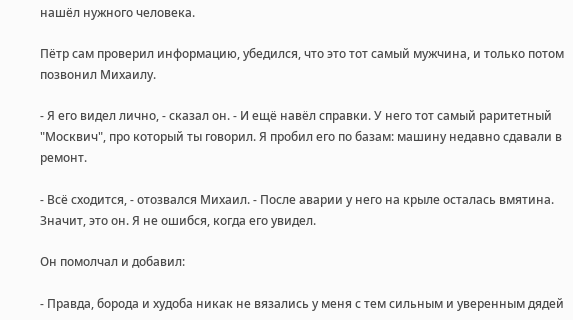нашёл нужного человека.

Пётр сам проверил информацию, убедился, что это тот самый мужчина, и только потом позвонил Михаилу.

- Я его видел лично, - сказал он. - И ещё навёл справки. У него тот самый раритетный "Москвич", про который ты говорил. Я пробил его по базам: машину недавно сдавали в ремонт.

- Всё сходится, - отозвался Михаил. - После аварии у него на крыле осталась вмятина. Значит, это он. Я не ошибся, когда его увидел.

Он помолчал и добавил:

- Правда, борода и худоба никак не вязались у меня с тем сильным и уверенным дядей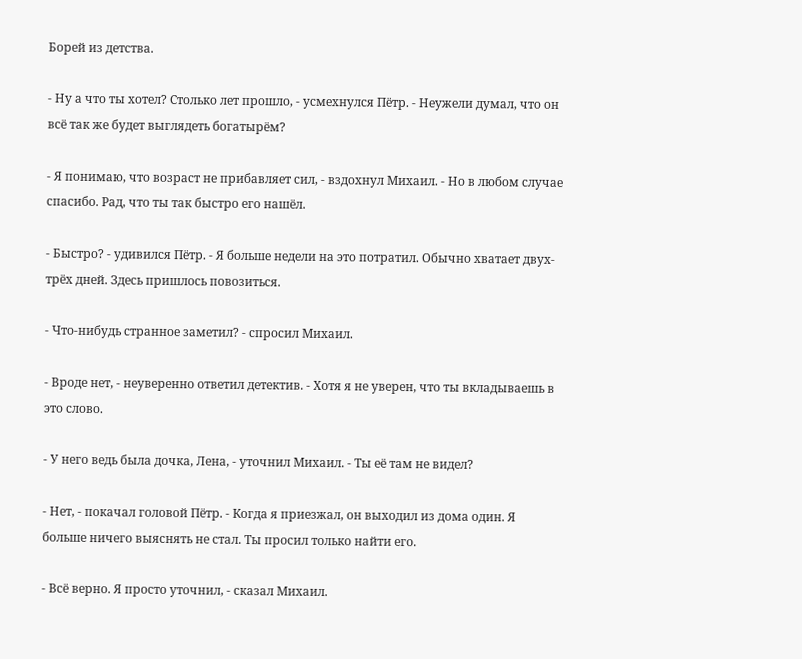Борей из детства.

- Ну а что ты хотел? Столько лет прошло, - усмехнулся Пётр. - Неужели думал, что он всё так же будет выглядеть богатырём?

- Я понимаю, что возраст не прибавляет сил, - вздохнул Михаил. - Но в любом случае спасибо. Рад, что ты так быстро его нашёл.

- Быстро? - удивился Пётр. - Я больше недели на это потратил. Обычно хватает двух-трёх дней. Здесь пришлось повозиться.

- Что-нибудь странное заметил? - спросил Михаил.

- Вроде нет, - неуверенно ответил детектив. - Хотя я не уверен, что ты вкладываешь в это слово.

- У него ведь была дочка, Лена, - уточнил Михаил. - Ты её там не видел?

- Нет, - покачал головой Пётр. - Когда я приезжал, он выходил из дома один. Я больше ничего выяснять не стал. Ты просил только найти его.

- Всё верно. Я просто уточнил, - сказал Михаил.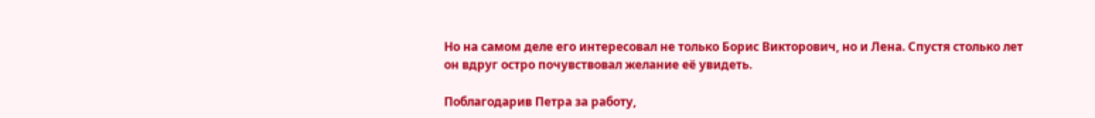Но на самом деле его интересовал не только Борис Викторович, но и Лена. Спустя столько лет он вдруг остро почувствовал желание её увидеть.

Поблагодарив Петра за работу,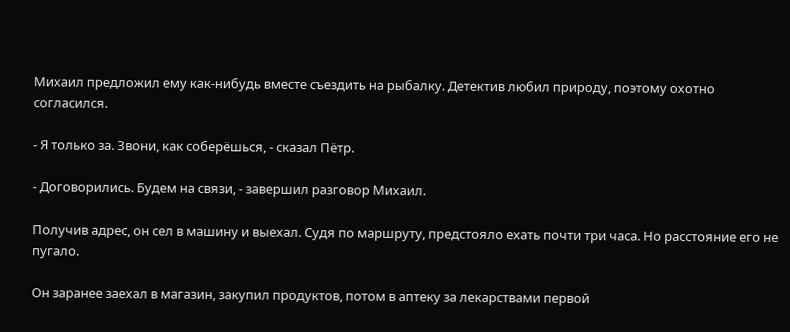Михаил предложил ему как-нибудь вместе съездить на рыбалку. Детектив любил природу, поэтому охотно согласился.

- Я только за. Звони, как соберёшься, - сказал Пётр.

- Договорились. Будем на связи, - завершил разговор Михаил.

Получив адрес, он сел в машину и выехал. Судя по маршруту, предстояло ехать почти три часа. Но расстояние его не пугало.

Он заранее заехал в магазин, закупил продуктов, потом в аптеку за лекарствами первой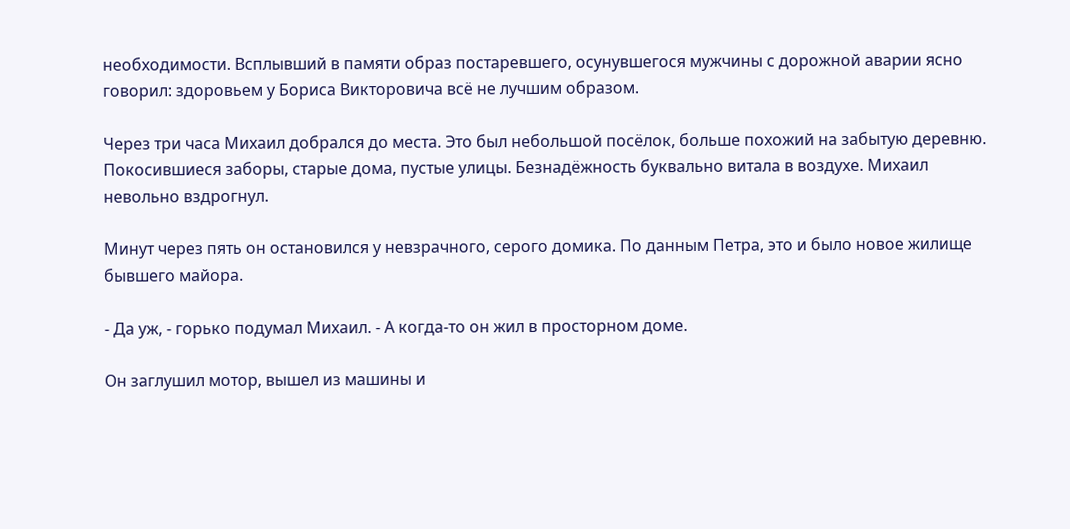необходимости. Всплывший в памяти образ постаревшего, осунувшегося мужчины с дорожной аварии ясно говорил: здоровьем у Бориса Викторовича всё не лучшим образом.

Через три часа Михаил добрался до места. Это был небольшой посёлок, больше похожий на забытую деревню. Покосившиеся заборы, старые дома, пустые улицы. Безнадёжность буквально витала в воздухе. Михаил невольно вздрогнул.

Минут через пять он остановился у невзрачного, серого домика. По данным Петра, это и было новое жилище бывшего майора.

- Да уж, - горько подумал Михаил. - А когда-то он жил в просторном доме.

Он заглушил мотор, вышел из машины и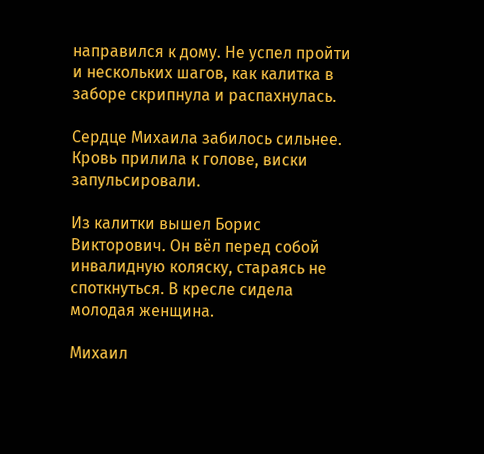направился к дому. Не успел пройти и нескольких шагов, как калитка в заборе скрипнула и распахнулась.

Сердце Михаила забилось сильнее. Кровь прилила к голове, виски запульсировали.

Из калитки вышел Борис Викторович. Он вёл перед собой инвалидную коляску, стараясь не споткнуться. В кресле сидела молодая женщина.

Михаил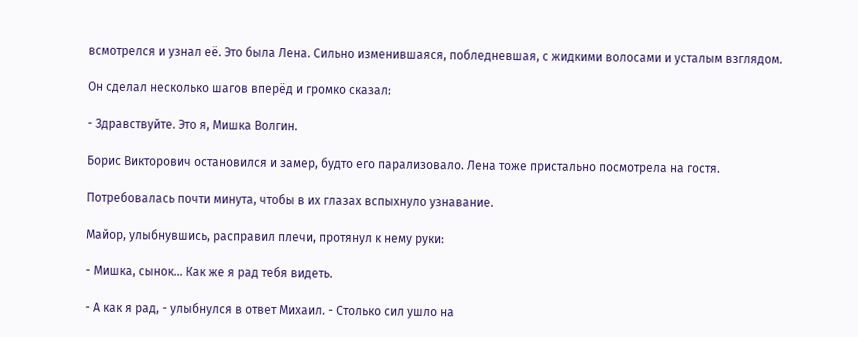всмотрелся и узнал её. Это была Лена. Сильно изменившаяся, побледневшая, с жидкими волосами и усталым взглядом.

Он сделал несколько шагов вперёд и громко сказал:

- Здравствуйте. Это я, Мишка Волгин.

Борис Викторович остановился и замер, будто его парализовало. Лена тоже пристально посмотрела на гостя.

Потребовалась почти минута, чтобы в их глазах вспыхнуло узнавание.

Майор, улыбнувшись, расправил плечи, протянул к нему руки:

- Мишка, сынок... Как же я рад тебя видеть.

- А как я рад, - улыбнулся в ответ Михаил. - Столько сил ушло на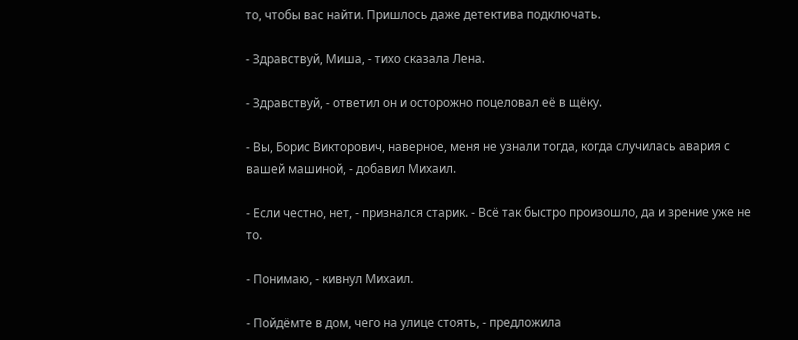то, чтобы вас найти. Пришлось даже детектива подключать.

- Здравствуй, Миша, - тихо сказала Лена.

- Здравствуй, - ответил он и осторожно поцеловал её в щёку.

- Вы, Борис Викторович, наверное, меня не узнали тогда, когда случилась авария с вашей машиной, - добавил Михаил.

- Если честно, нет, - признался старик. - Всё так быстро произошло, да и зрение уже не то.

- Понимаю, - кивнул Михаил.

- Пойдёмте в дом, чего на улице стоять, - предложила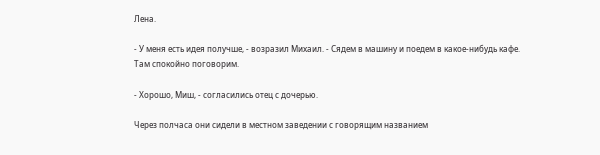Лена.

- У меня есть идея получше, - возразил Михаил. - Сядем в машину и поедем в какое-нибудь кафе. Там спокойно поговорим.

- Хорошо, Миш, - согласились отец с дочерью.

Через полчаса они сидели в местном заведении с говорящим названием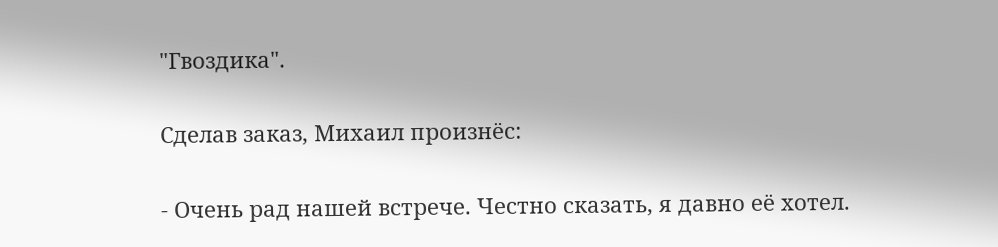"Гвоздика".

Сделав заказ, Михаил произнёс:

- Очень рад нашей встрече. Честно сказать, я давно её хотел.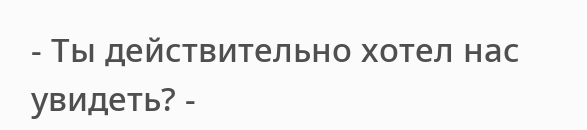- Ты действительно хотел нас увидеть? -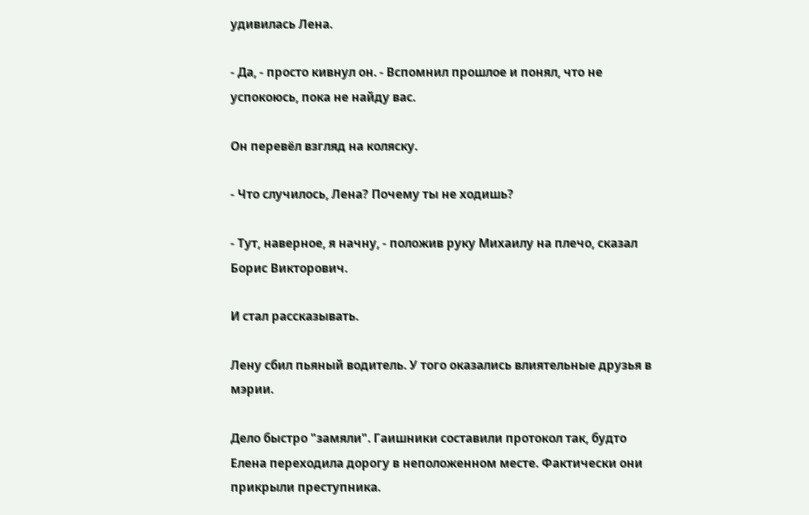удивилась Лена.

- Да, - просто кивнул он. - Вспомнил прошлое и понял, что не успокоюсь, пока не найду вас.

Он перевёл взгляд на коляску.

- Что случилось, Лена? Почему ты не ходишь?

- Тут, наверное, я начну, - положив руку Михаилу на плечо, сказал Борис Викторович.

И стал рассказывать.

Лену сбил пьяный водитель. У того оказались влиятельные друзья в мэрии.

Дело быстро "замяли". Гаишники составили протокол так, будто Елена переходила дорогу в неположенном месте. Фактически они прикрыли преступника.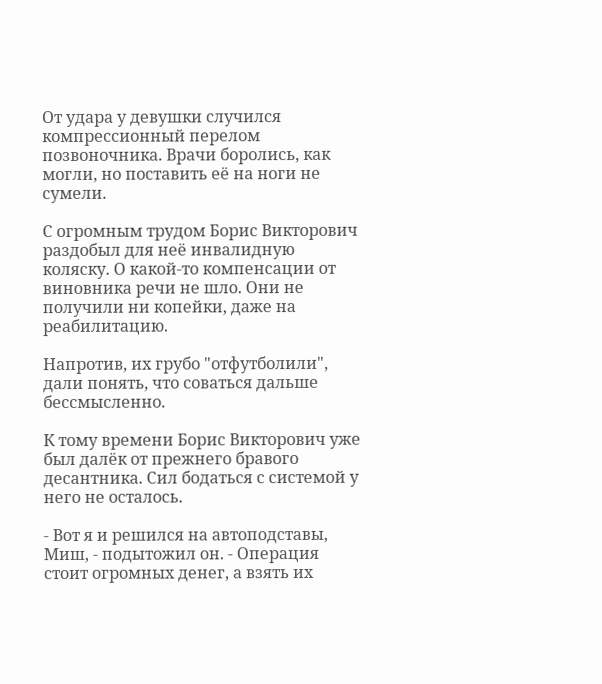От удара у девушки случился компрессионный перелом позвоночника. Врачи боролись, как могли, но поставить её на ноги не сумели.

С огромным трудом Борис Викторович раздобыл для неё инвалидную коляску. О какой-то компенсации от виновника речи не шло. Они не получили ни копейки, даже на реабилитацию.

Напротив, их грубо "отфутболили", дали понять, что соваться дальше бессмысленно.

К тому времени Борис Викторович уже был далёк от прежнего бравого десантника. Сил бодаться с системой у него не осталось.

- Вот я и решился на автоподставы, Миш, - подытожил он. - Операция стоит огромных денег, а взять их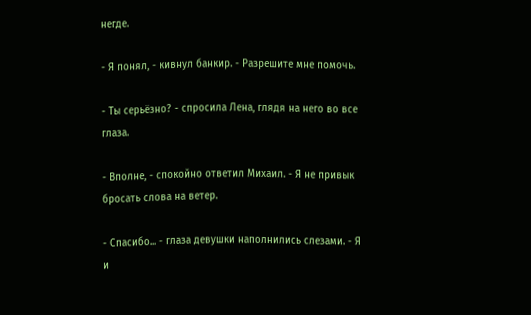негде.

- Я понял, - кивнул банкир. - Разрешите мне помочь.

- Ты серьёзно? - спросила Лена, глядя на него во все глаза.

- Вполне, - спокойно ответил Михаил. - Я не привык бросать слова на ветер.

- Спасибо... - глаза девушки наполнились слезами. - Я и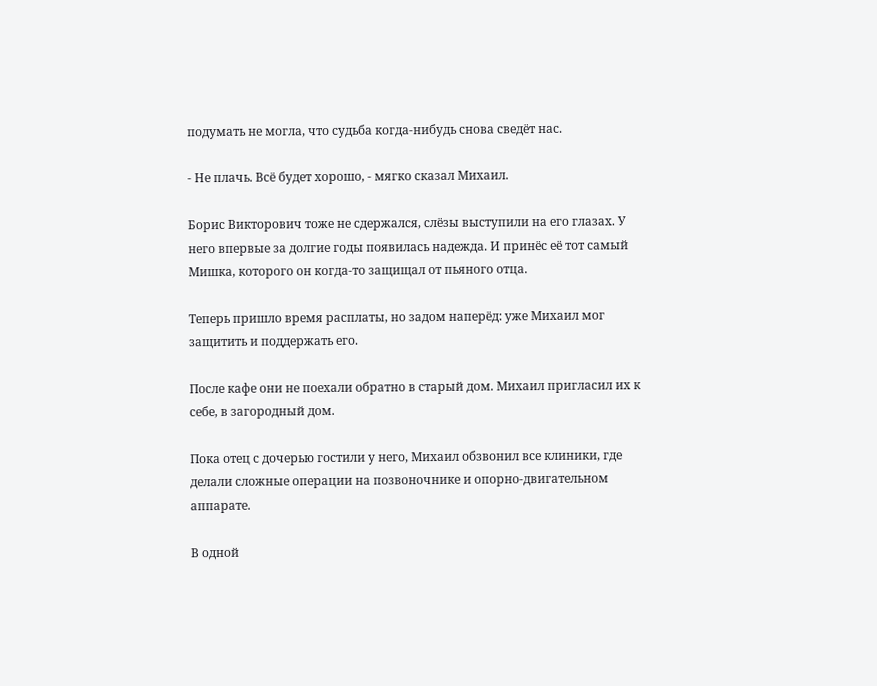подумать не могла, что судьба когда-нибудь снова сведёт нас.

- Не плачь. Всё будет хорошо, - мягко сказал Михаил.

Борис Викторович тоже не сдержался, слёзы выступили на его глазах. У него впервые за долгие годы появилась надежда. И принёс её тот самый Мишка, которого он когда-то защищал от пьяного отца.

Теперь пришло время расплаты, но задом наперёд: уже Михаил мог защитить и поддержать его.

После кафе они не поехали обратно в старый дом. Михаил пригласил их к себе, в загородный дом.

Пока отец с дочерью гостили у него, Михаил обзвонил все клиники, где делали сложные операции на позвоночнике и опорно-двигательном аппарате.

В одной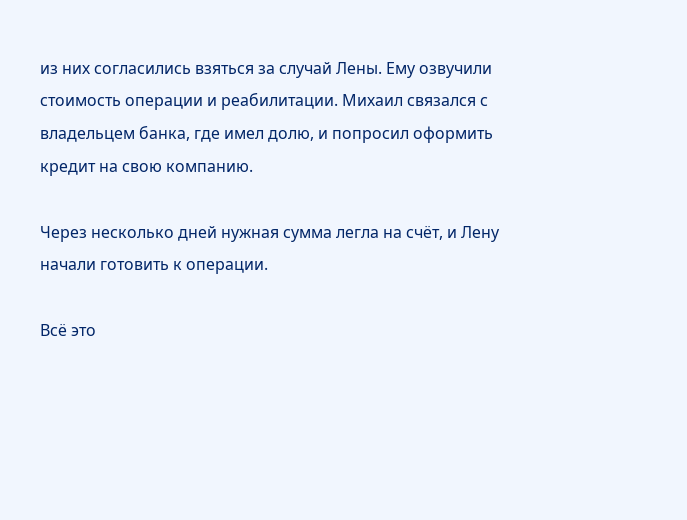из них согласились взяться за случай Лены. Ему озвучили стоимость операции и реабилитации. Михаил связался с владельцем банка, где имел долю, и попросил оформить кредит на свою компанию.

Через несколько дней нужная сумма легла на счёт, и Лену начали готовить к операции.

Всё это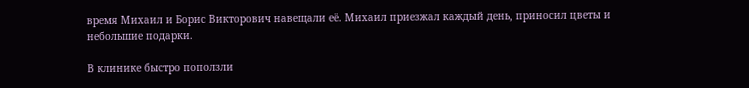время Михаил и Борис Викторович навещали её. Михаил приезжал каждый день, приносил цветы и небольшие подарки.

В клинике быстро поползли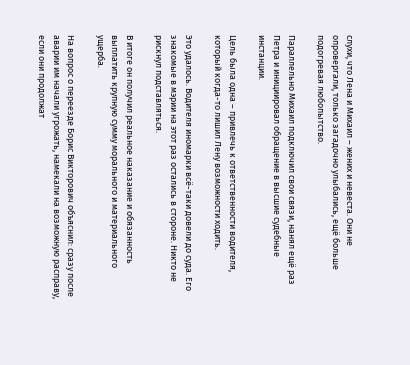слухи, что Лена и Михаил – жених и невеста. Они не опровергали, только загадочно улыбались, ещё больше подогревая любопытство.

Параллельно Михаил подключил свои связи, нанял ещё раз Петра и инициировал обращение в высшие судебные инстанции.

Цель была одна – привлечь к ответственности водителя, который когда-то лишил Лену возможности ходить.

Это удалось. Водителя иномарки всё-таки довели до суда. Его знакомые в мэрии на этот раз остались в стороне. Никто не рискнул подставляться.

В итоге он получил реальное наказание и обязанность выплатить крупную сумму морального и материального ущерба.

На вопрос о переезде Борис Викторович объяснил: сразу после аварии им начали угрожать, намекали на возможную расправу, если они продолжат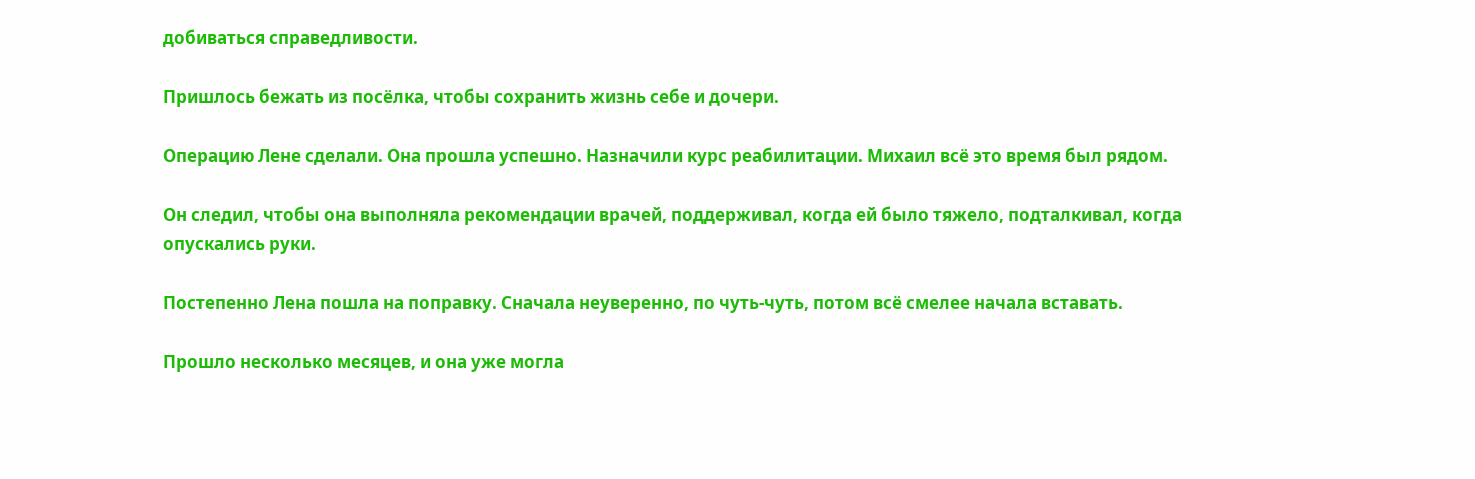добиваться справедливости.

Пришлось бежать из посёлка, чтобы сохранить жизнь себе и дочери.

Операцию Лене сделали. Она прошла успешно. Назначили курс реабилитации. Михаил всё это время был рядом.

Он следил, чтобы она выполняла рекомендации врачей, поддерживал, когда ей было тяжело, подталкивал, когда опускались руки.

Постепенно Лена пошла на поправку. Сначала неуверенно, по чуть-чуть, потом всё смелее начала вставать.

Прошло несколько месяцев, и она уже могла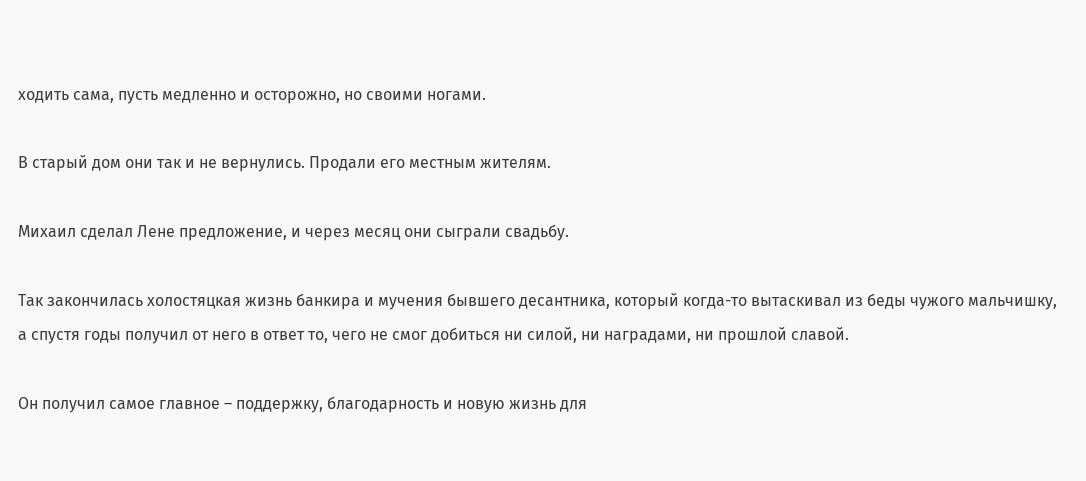ходить сама, пусть медленно и осторожно, но своими ногами.

В старый дом они так и не вернулись. Продали его местным жителям.

Михаил сделал Лене предложение, и через месяц они сыграли свадьбу.

Так закончилась холостяцкая жизнь банкира и мучения бывшего десантника, который когда-то вытаскивал из беды чужого мальчишку, а спустя годы получил от него в ответ то, чего не смог добиться ни силой, ни наградами, ни прошлой славой.

Он получил самое главное – поддержку, благодарность и новую жизнь для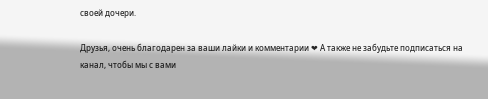своей дочери.

Друзья, очень благодарен за ваши лайки и комментарии ❤ А также не забудьте подписаться на канал, чтобы мы с вами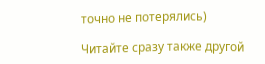точно не потерялись)

Читайте сразу также другой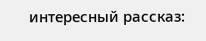интересный рассказ: